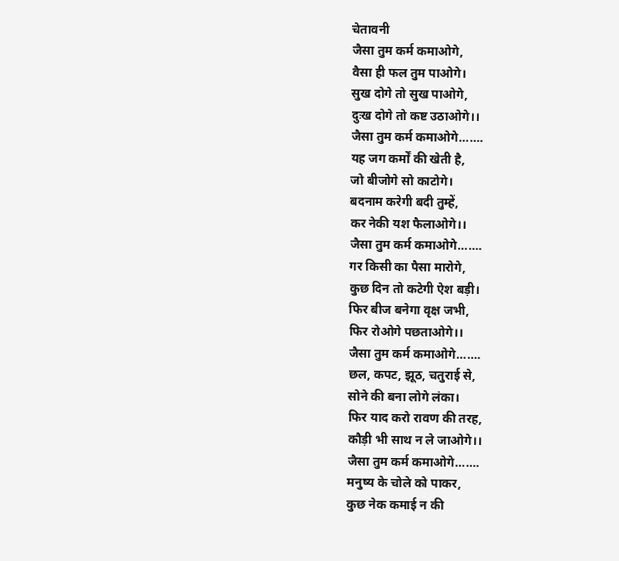चेतावनी
जैसा तुम कर्म कमाओगे,
वैसा ही फल तुम पाओगे।
सुख दोगे तो सुख पाओगे,
दुःख दोगे तो कष्ट उठाओगे।।
जैसा तुम कर्म कमाओगे…….
यह जग कर्मों की खेती है,
जो बीजोगे सो काटोगे।
बदनाम करेगी बदी तुम्हें,
कर नेकी यश फैलाओगे।।
जैसा तुम कर्म कमाओगे…….
गर किसी का पैसा मारोगे,
कुछ दिन तो कटेगी ऐश बड़ी।
फिर बीज बनेगा वृक्ष जभी,
फिर रोओगे पछताओगे।।
जैसा तुम कर्म कमाओगे…….
छल, कपट, झूठ, चतुराई से,
सोने की बना लोगे लंका।
फिर याद करो रावण की तरह,
कौड़ी भी साथ न ले जाओगे।।
जैसा तुम कर्म कमाओगे…….
मनुष्य के चोले को पाकर,
कुछ नेक कमाई न की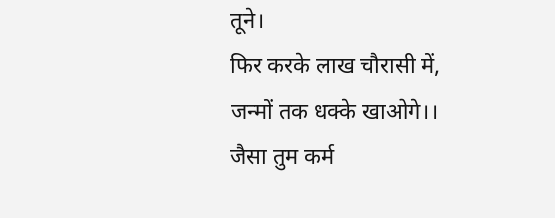तूने।
फिर करके लाख चौरासी में,
जन्मों तक धक्के खाओगे।।
जैसा तुम कर्म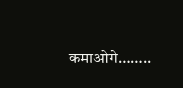कमाओगे……..